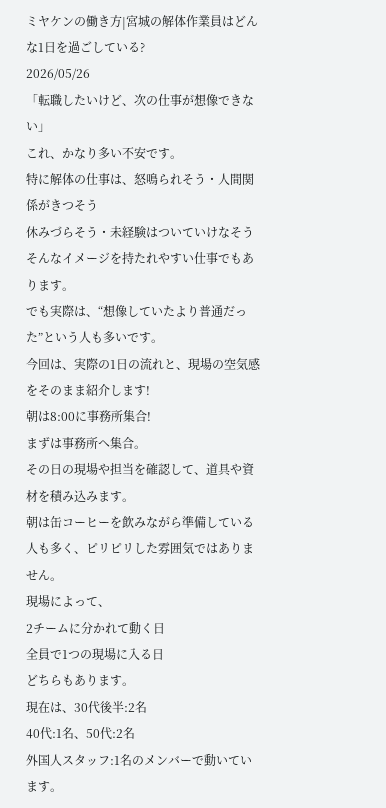ミヤケンの働き方|宮城の解体作業員はどんな1日を過ごしている?
2026/05/26
「転職したいけど、次の仕事が想像できない」
これ、かなり多い不安です。
特に解体の仕事は、怒鳴られそう・人間関係がきつそう
休みづらそう・未経験はついていけなそう
そんなイメージを持たれやすい仕事でもあります。
でも実際は、“想像していたより普通だった”という人も多いです。
今回は、実際の1日の流れと、現場の空気感をそのまま紹介します!
朝は8:00に事務所集合!
まずは事務所へ集合。
その日の現場や担当を確認して、道具や資材を積み込みます。
朝は缶コーヒーを飲みながら準備している人も多く、ピリピリした雰囲気ではありません。
現場によって、
2チームに分かれて動く日
全員で1つの現場に入る日
どちらもあります。
現在は、30代後半:2名
40代:1名、50代:2名
外国人スタッフ:1名のメンバーで動いています。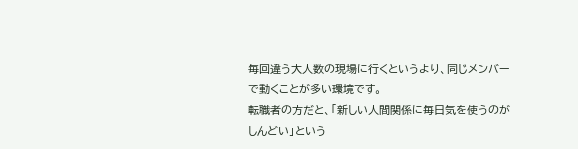毎回違う大人数の現場に行くというより、同じメンバーで動くことが多い環境です。
転職者の方だと、「新しい人間関係に毎日気を使うのがしんどい」という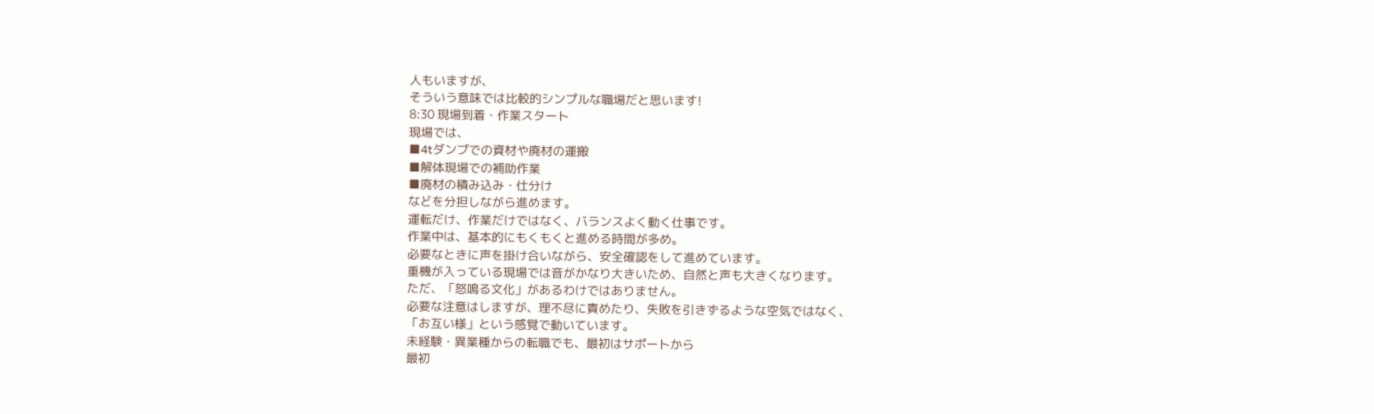人もいますが、
そういう意味では比較的シンプルな職場だと思います!
8:30 現場到着・作業スタート
現場では、
■4tダンプでの資材や廃材の運搬
■解体現場での補助作業
■廃材の積み込み・仕分け
などを分担しながら進めます。
運転だけ、作業だけではなく、バランスよく動く仕事です。
作業中は、基本的にもくもくと進める時間が多め。
必要なときに声を掛け合いながら、安全確認をして進めています。
重機が入っている現場では音がかなり大きいため、自然と声も大きくなります。
ただ、「怒鳴る文化」があるわけではありません。
必要な注意はしますが、理不尽に責めたり、失敗を引きずるような空気ではなく、
「お互い様」という感覚で動いています。
未経験・異業種からの転職でも、最初はサポートから
最初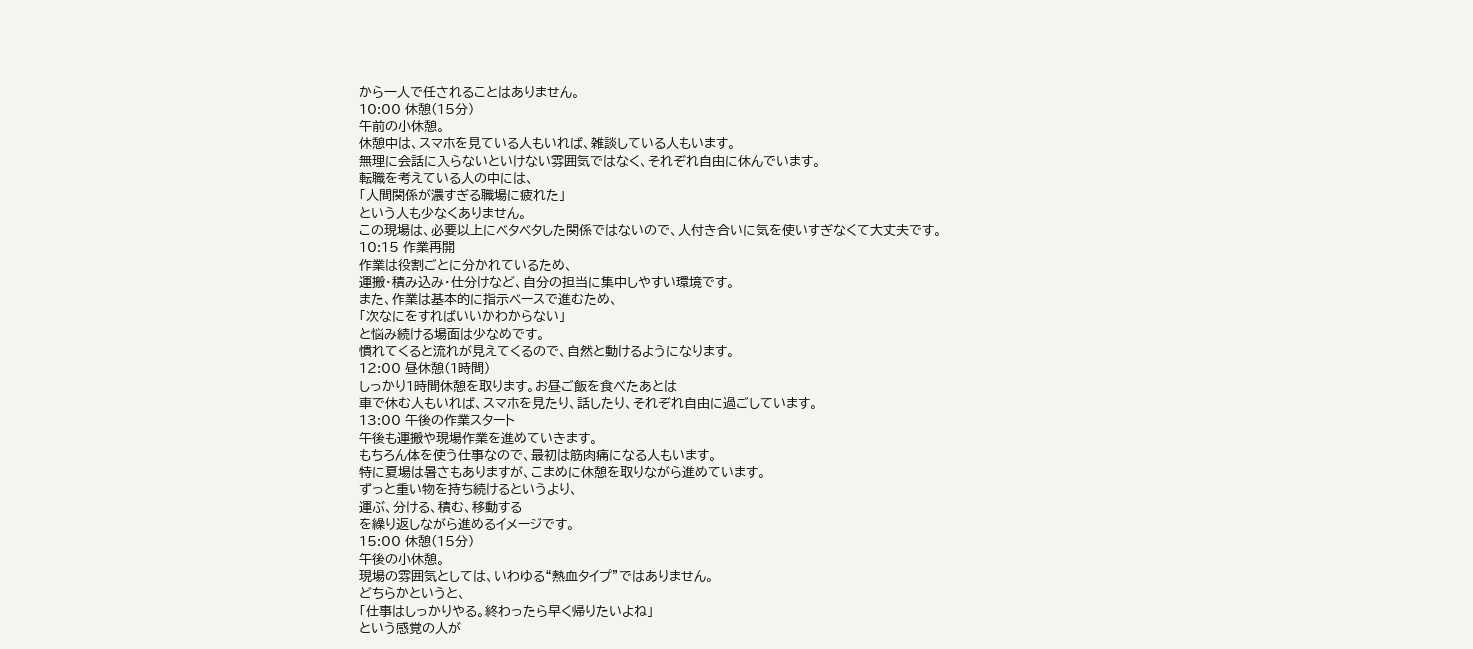から一人で任されることはありません。
10:00 休憩(15分)
午前の小休憩。
休憩中は、スマホを見ている人もいれば、雑談している人もいます。
無理に会話に入らないといけない雰囲気ではなく、それぞれ自由に休んでいます。
転職を考えている人の中には、
「人間関係が濃すぎる職場に疲れた」
という人も少なくありません。
この現場は、必要以上にベタベタした関係ではないので、人付き合いに気を使いすぎなくて大丈夫です。
10:15 作業再開
作業は役割ごとに分かれているため、
運搬・積み込み・仕分けなど、自分の担当に集中しやすい環境です。
また、作業は基本的に指示ベースで進むため、
「次なにをすればいいかわからない」
と悩み続ける場面は少なめです。
慣れてくると流れが見えてくるので、自然と動けるようになります。
12:00 昼休憩(1時間)
しっかり1時間休憩を取ります。お昼ご飯を食べたあとは
車で休む人もいれば、スマホを見たり、話したり、それぞれ自由に過ごしています。
13:00 午後の作業スタート
午後も運搬や現場作業を進めていきます。
もちろん体を使う仕事なので、最初は筋肉痛になる人もいます。
特に夏場は暑さもありますが、こまめに休憩を取りながら進めています。
ずっと重い物を持ち続けるというより、
運ぶ、分ける、積む、移動する
を繰り返しながら進めるイメージです。
15:00 休憩(15分)
午後の小休憩。
現場の雰囲気としては、いわゆる“熱血タイプ”ではありません。
どちらかというと、
「仕事はしっかりやる。終わったら早く帰りたいよね」
という感覚の人が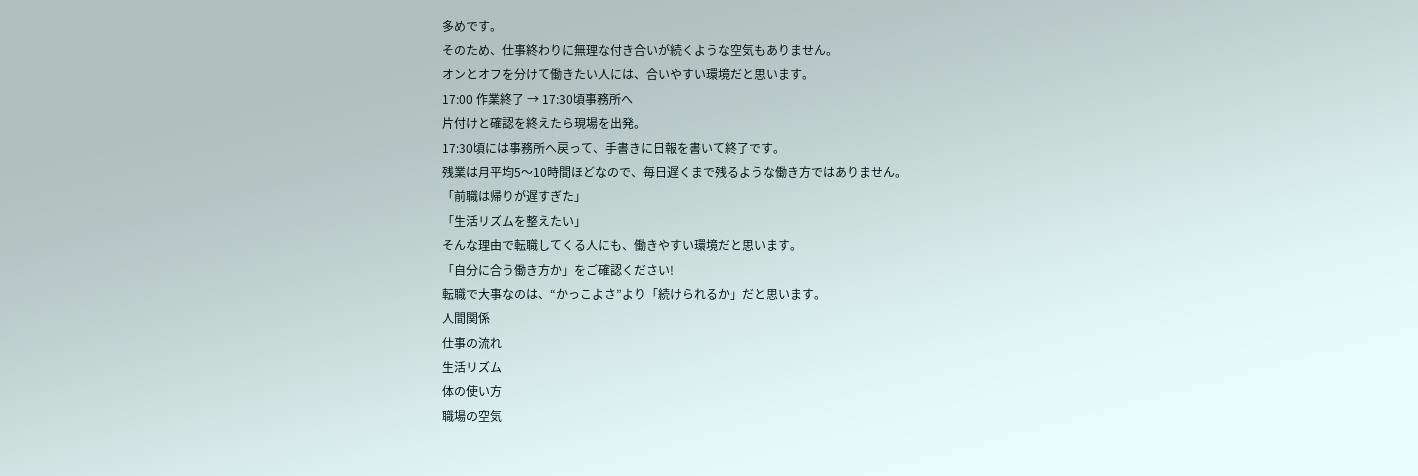多めです。
そのため、仕事終わりに無理な付き合いが続くような空気もありません。
オンとオフを分けて働きたい人には、合いやすい環境だと思います。
17:00 作業終了 → 17:30頃事務所へ
片付けと確認を終えたら現場を出発。
17:30頃には事務所へ戻って、手書きに日報を書いて終了です。
残業は月平均5〜10時間ほどなので、毎日遅くまで残るような働き方ではありません。
「前職は帰りが遅すぎた」
「生活リズムを整えたい」
そんな理由で転職してくる人にも、働きやすい環境だと思います。
「自分に合う働き方か」をご確認ください!
転職で大事なのは、“かっこよさ”より「続けられるか」だと思います。
人間関係
仕事の流れ
生活リズム
体の使い方
職場の空気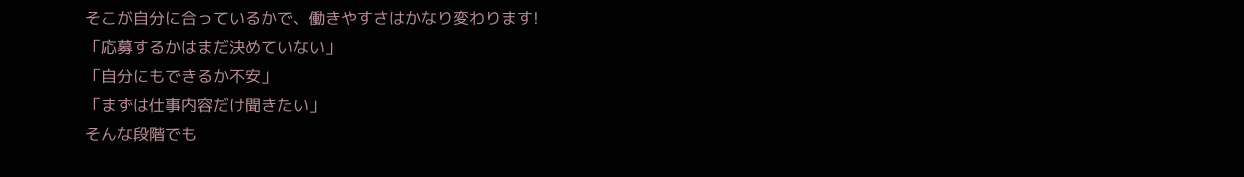そこが自分に合っているかで、働きやすさはかなり変わります!
「応募するかはまだ決めていない」
「自分にもできるか不安」
「まずは仕事内容だけ聞きたい」
そんな段階でも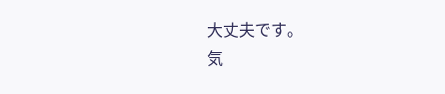大丈夫です。
気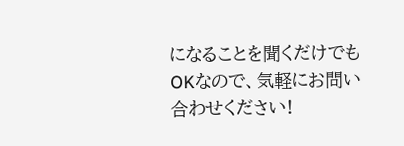になることを聞くだけでもOKなので、気軽にお問い合わせください!